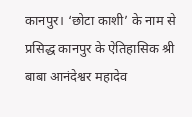कानपुर। ‘छोटा काशी’ के नाम से प्रसिद्ध कानपुर के ऐतिहासिक श्री बाबा आनंदेश्वर महादेव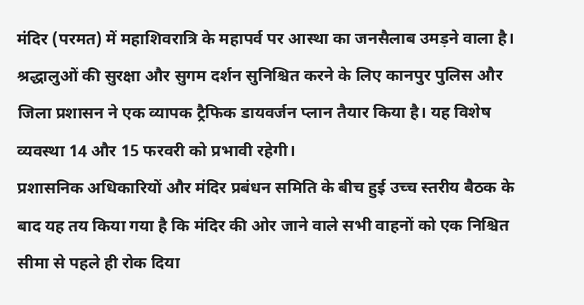मंदिर (परमत) में महाशिवरात्रि के महापर्व पर आस्था का जनसैलाब उमड़ने वाला है। श्रद्धालुओं की सुरक्षा और सुगम दर्शन सुनिश्चित करने के लिए कानपुर पुलिस और जिला प्रशासन ने एक व्यापक ट्रैफिक डायवर्जन प्लान तैयार किया है। यह विशेष व्यवस्था 14 और 15 फरवरी को प्रभावी रहेगी।
प्रशासनिक अधिकारियों और मंदिर प्रबंधन समिति के बीच हुई उच्च स्तरीय बैठक के बाद यह तय किया गया है कि मंदिर की ओर जाने वाले सभी वाहनों को एक निश्चित सीमा से पहले ही रोक दिया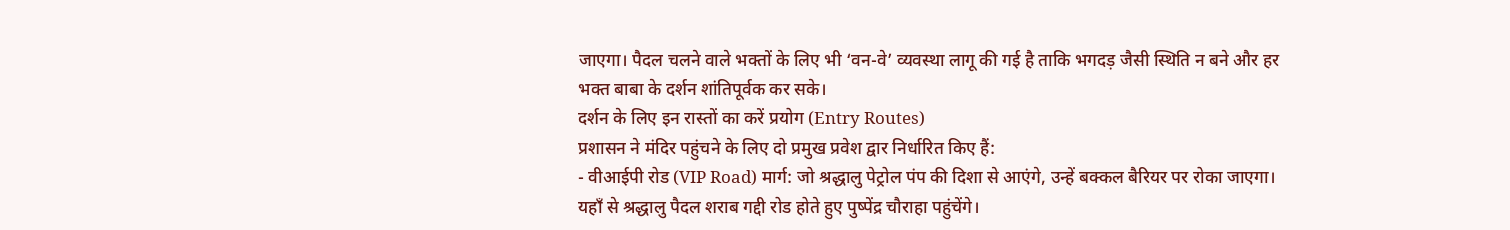जाएगा। पैदल चलने वाले भक्तों के लिए भी ‘वन-वे’ व्यवस्था लागू की गई है ताकि भगदड़ जैसी स्थिति न बने और हर भक्त बाबा के दर्शन शांतिपूर्वक कर सके।
दर्शन के लिए इन रास्तों का करें प्रयोग (Entry Routes)
प्रशासन ने मंदिर पहुंचने के लिए दो प्रमुख प्रवेश द्वार निर्धारित किए हैं:
- वीआईपी रोड (VIP Road) मार्ग: जो श्रद्धालु पेट्रोल पंप की दिशा से आएंगे, उन्हें बक्कल बैरियर पर रोका जाएगा। यहाँ से श्रद्धालु पैदल शराब गद्दी रोड होते हुए पुष्पेंद्र चौराहा पहुंचेंगे।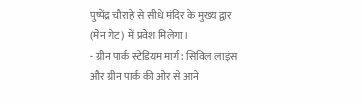पुष्पेंद्र चौराहे से सीधे मंदिर के मुख्य द्वार (मेन गेट) में प्रवेश मिलेगा।
- ग्रीन पार्क स्टेडियम मार्ग: सिविल लाइंस और ग्रीन पार्क की ओर से आने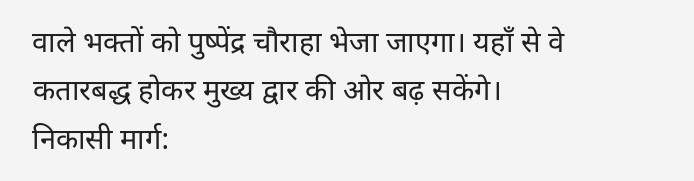वाले भक्तों को पुष्पेंद्र चौराहा भेजा जाएगा। यहाँ से वे कतारबद्ध होकर मुख्य द्वार की ओर बढ़ सकेंगे।
निकासी मार्ग: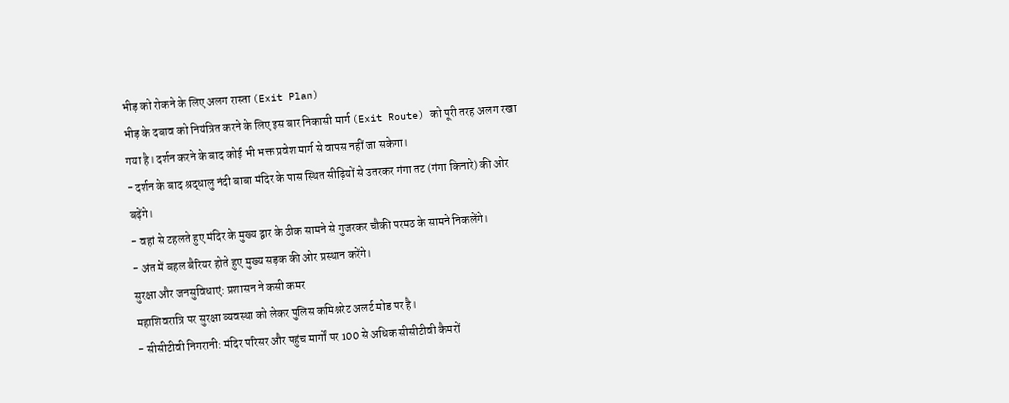भीड़ को रोकने के लिए अलग रास्ता (Exit Plan)
भीड़ के दबाव को नियंत्रित करने के लिए इस बार निकासी मार्ग (Exit Route) को पूरी तरह अलग रखा गया है। दर्शन करने के बाद कोई भी भक्त प्रवेश मार्ग से वापस नहीं जा सकेगा।
- दर्शन के बाद श्रद्धालु नंदी बाबा मंदिर के पास स्थित सीढ़ियों से उतरकर गंगा तट (गंगा किनारे) की ओर बढ़ेंगे।
- वहां से टहलते हुए मंदिर के मुख्य द्वार के ठीक सामने से गुजरकर चौकी परमठ के सामने निकलेंगे।
- अंत में बहल बैरियर होते हुए मुख्य सड़क की ओर प्रस्थान करेंगे।
सुरक्षा और जनसुविधाएं: प्रशासन ने कसी कमर
महाशिवरात्रि पर सुरक्षा व्यवस्था को लेकर पुलिस कमिश्नरेट अलर्ट मोड पर है।
- सीसीटीवी निगरानी: मंदिर परिसर और पहुंच मार्गों पर 100 से अधिक सीसीटीवी कैमरों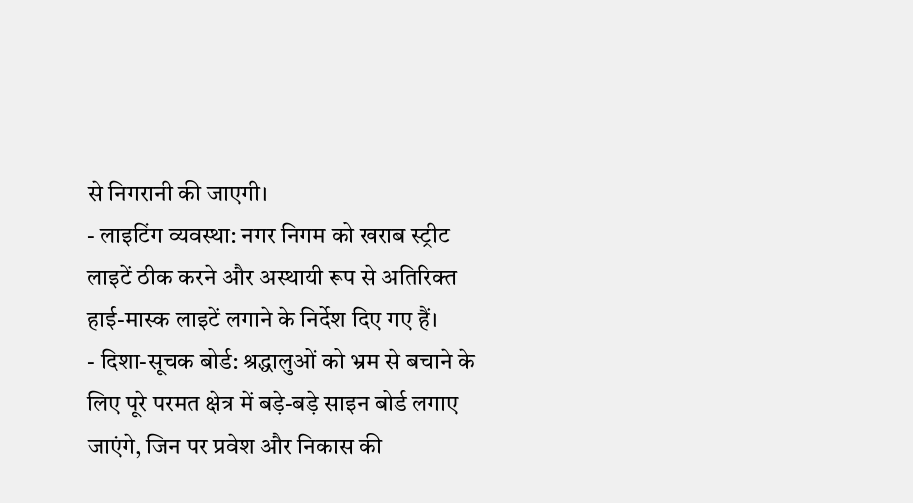से निगरानी की जाएगी।
- लाइटिंग व्यवस्था: नगर निगम को खराब स्ट्रीट लाइटें ठीक करने और अस्थायी रूप से अतिरिक्त हाई-मास्क लाइटें लगाने के निर्देश दिए गए हैं।
- दिशा-सूचक बोर्ड: श्रद्धालुओं को भ्रम से बचाने के लिए पूरे परमत क्षेत्र में बड़े-बड़े साइन बोर्ड लगाए जाएंगे, जिन पर प्रवेश और निकास की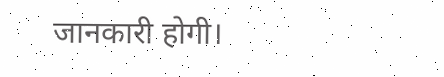जानकारी होगी।